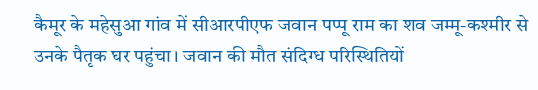कैमूर के महेसुआ गांव में सीआरपीएफ जवान पप्पू राम का शव जम्मू-कश्मीर से उनके पैतृक घर पहुंचा। जवान की मौत संदिग्ध परिस्थितियों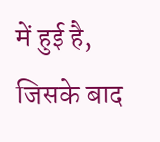में हुई है, जिसके बाद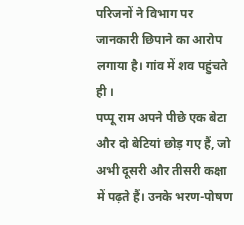परिजनों ने विभाग पर जानकारी छिपाने का आरोप लगाया है। गांव में शव पहुंचते ही ।
पप्पू राम अपने पीछे एक बेटा और दो बेटियां छोड़ गए हैं, जो अभी दूसरी और तीसरी कक्षा में पढ़ते हैं। उनके भरण-पोषण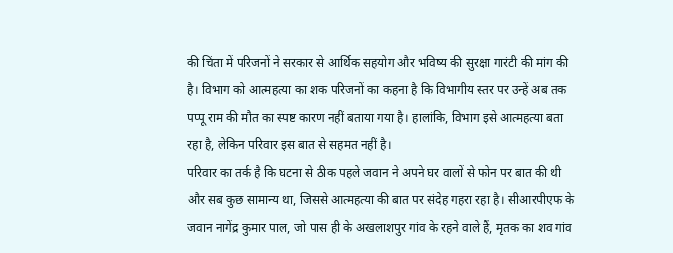की चिंता में परिजनों ने सरकार से आर्थिक सहयोग और भविष्य की सुरक्षा गारंटी की मांग की है। विभाग को आत्महत्या का शक परिजनों का कहना है कि विभागीय स्तर पर उन्हें अब तक पप्पू राम की मौत का स्पष्ट कारण नहीं बताया गया है। हालांकि, विभाग इसे आत्महत्या बता रहा है, लेकिन परिवार इस बात से सहमत नहीं है।
परिवार का तर्क है कि घटना से ठीक पहले जवान ने अपने घर वालों से फोन पर बात की थी और सब कुछ सामान्य था, जिससे आत्महत्या की बात पर संदेह गहरा रहा है। सीआरपीएफ के जवान नागेंद्र कुमार पाल, जो पास ही के अखलाशपुर गांव के रहने वाले हैं, मृतक का शव गांव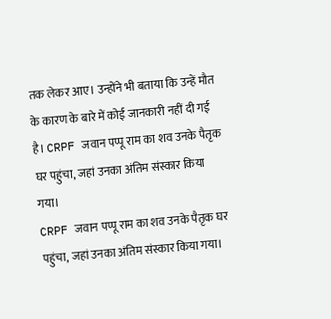तक लेकर आए। उन्होंने भी बताया कि उन्हें मौत के कारण के बारे में कोई जानकारी नहीं दी गई है। CRPF जवान पप्पू राम का शव उनके पैतृक घर पहुंचा, जहां उनका अंतिम संस्कार किया गया।
CRPF जवान पप्पू राम का शव उनके पैतृक घर पहुंचा, जहां उनका अंतिम संस्कार किया गया।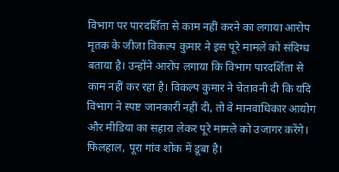विभाग पर पारदर्शिता से काम नहीं करने का लगाया आरोप मृतक के जीजा विकल्प कुमार ने इस पूरे मामले को संदिग्ध बताया है। उन्होंने आरोप लगाया कि विभाग पारदर्शिता से काम नहीं कर रहा है। विकल्प कुमार ने चेतावनी दी कि यदि विभाग ने स्पष्ट जानकारी नहीं दी, तो वे मानवाधिकार आयोग और मीडिया का सहारा लेकर पूरे मामले को उजागर करेंगे। फिलहाल, पूरा गांव शोक में डूबा है।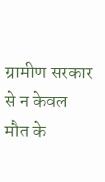ग्रामीण सरकार से न केवल मौत के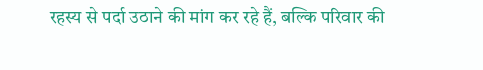रहस्य से पर्दा उठाने की मांग कर रहे हैं, बल्कि परिवार की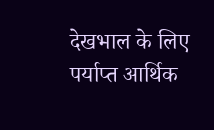देखभाल के लिए पर्याप्त आर्थिक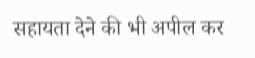सहायता देने की भी अपील कर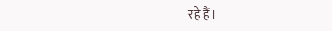रहे हैं।